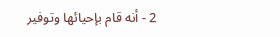2 - أنه قام بإحيائها وتوفير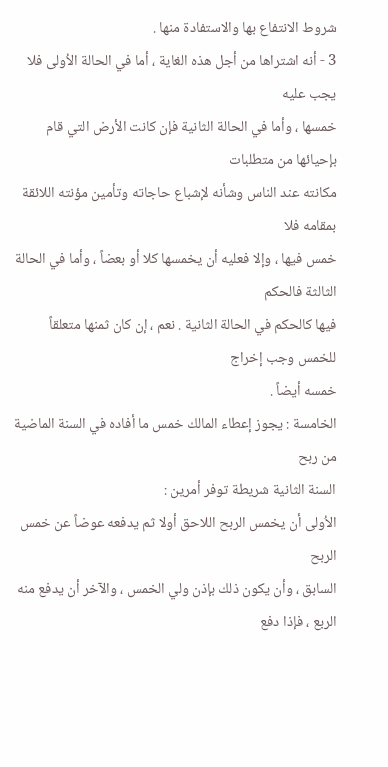شروط الانتفاع بها والاستفادة منها .
3 - أنه اشتراها من أجل هذه الغاية ، أما في الحالة الاُولى فلا يجب عليه
خمسها ، وأما في الحالة الثانية فإن كانت الأرض التي قام بإحيائها من متطلبات
مكانته عند الناس وشأنه لإشباع حاجاته وتأمين مؤنته اللائقة بمقامه فلا
خمس فيها ، وإلا فعليه أن يخمسها كلا أو بعضاً ، وأما في الحالة الثالثة فالحكم
فيها كالحكم في الحالة الثانية . نعم ، إن كان ثمنها متعلقاً للخمس وجب إخراج
خمسه أيضاً .
الخامسة : يجوز إعطاء المالك خمس ما أفاده في السنة الماضية من ربح
السنة الثانية شريطة توفر أمرين :
الاُولى أن يخمس الربح اللاحق أولا ثم يدفعه عوضاً عن خمس الربح
السابق ، وأن يكون ذلك بإذن ولي الخمس ، والآخر أن يدفع منه الربع ، فإذا دفع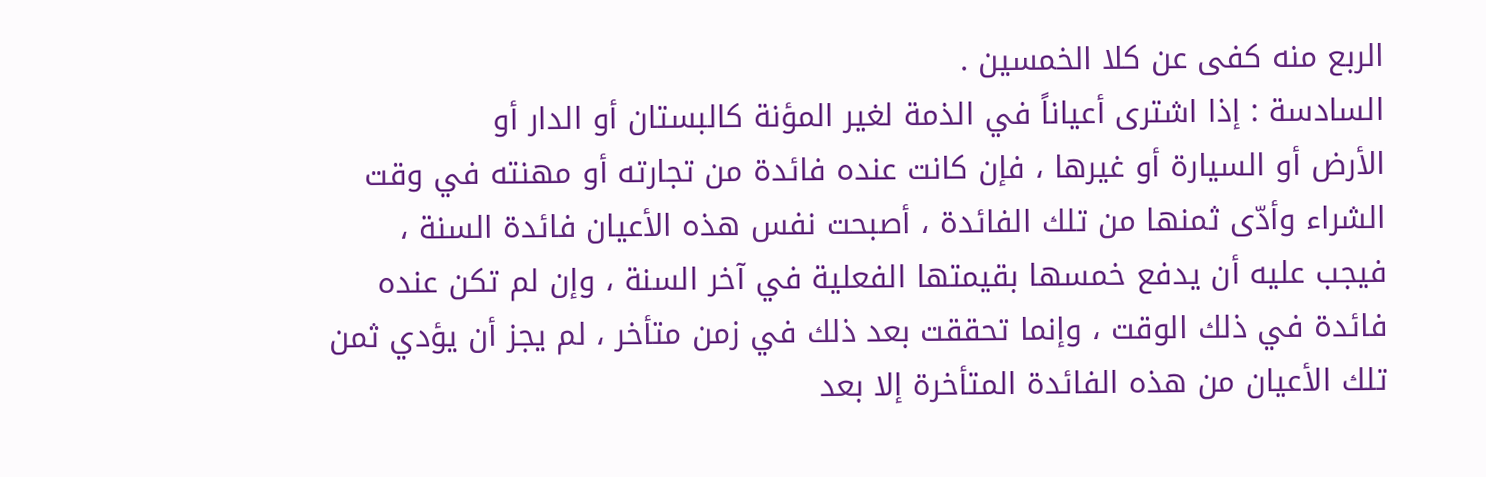الربع منه كفى عن كلا الخمسين .
السادسة : إذا اشترى أعياناً في الذمة لغير المؤنة كالبستان أو الدار أو
الأرض أو السيارة أو غيرها ، فإن كانت عنده فائدة من تجارته أو مهنته في وقت
الشراء وأدّى ثمنها من تلك الفائدة ، أصبحت نفس هذه الأعيان فائدة السنة ،
فيجب عليه أن يدفع خمسها بقيمتها الفعلية في آخر السنة ، وإن لم تكن عنده
فائدة في ذلك الوقت ، وإنما تحققت بعد ذلك في زمن متأخر ، لم يجز أن يؤدي ثمن
تلك الأعيان من هذه الفائدة المتأخرة إلا بعد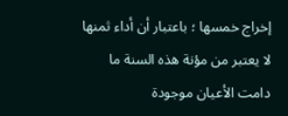إخراج خمسها ؛ باعتبار أن أداء ثمنها
لا يعتبر من مؤنة هذه السنة ما دامت الأعيان موجودة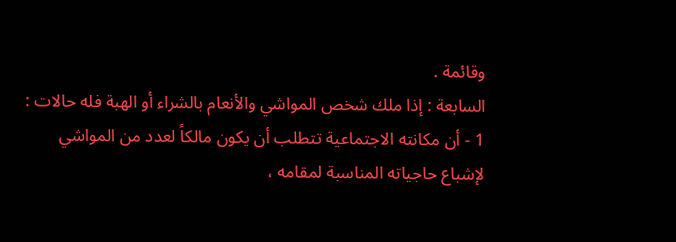وقائمة .
السابعة : إذا ملك شخص المواشي والأنعام بالشراء أو الهبة فله حالات :
1 - أن مكانته الاجتماعية تتطلب أن يكون مالكاً لعدد من المواشي
لإشباع حاجياته المناسبة لمقامه ،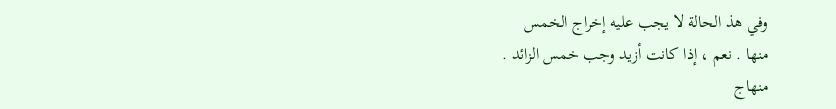وفي هذ الحالة لا يجب عليه إخراج الخمس
منها . نعم ، إذا كانت أزيد وجب خمس الزائد .
منهاج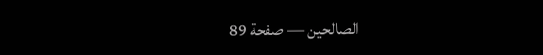الصالحين — صفحة 89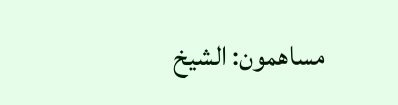مساهمون: الشيخ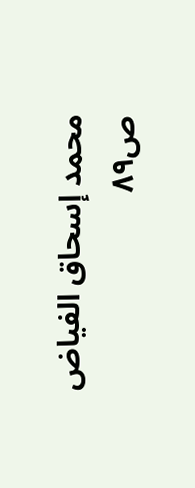محمد إسحاق الفياض
ص٨٩